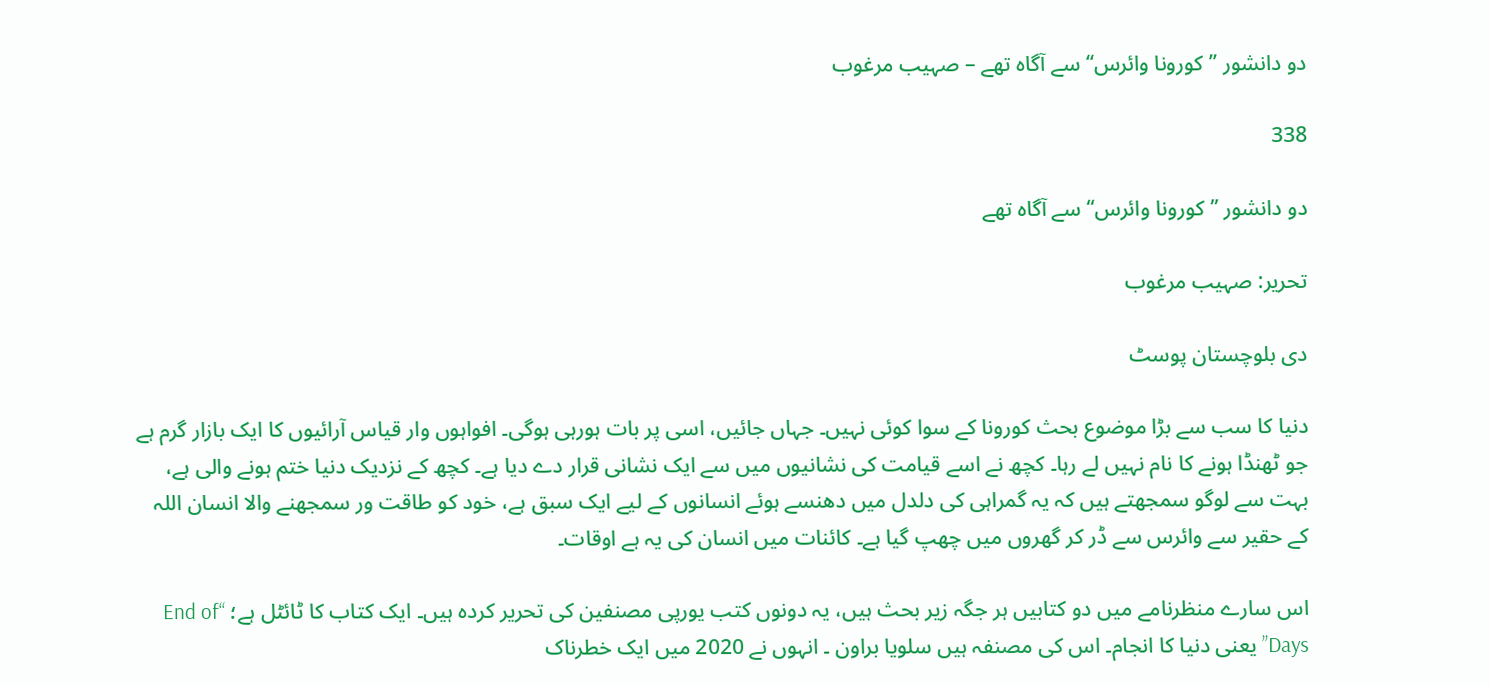دو دانشور ’’کورونا وائرس‘‘ سے آگاہ تھے – صہیب مرغوب

338

دو دانشور ’’کورونا وائرس‘‘ سے آگاہ تھے

تحریر: صہیب مرغوب

دی بلوچستان پوسٹ

دنیا کا سب سے بڑا موضوع بحث کورونا کے سوا کوئی نہیں۔ جہاں جائیں، اسی پر بات ہورہی ہوگی۔ افواہوں وار قیاس آرائیوں کا ایک بازار گرم ہے جو ٹھنڈا ہونے کا نام نہیں لے رہا۔ کچھ نے اسے قیامت کی نشانیوں میں سے ایک نشانی قرار دے دیا ہے۔ کچھ کے نزدیک دنیا ختم ہونے والی ہے، بہت سے لوگو سمجھتے ہیں کہ یہ گمراہی کی دلدل میں دھنسے ہوئے انسانوں کے لیے ایک سبق ہے، خود کو طاقت ور سمجھنے والا انسان اللہ کے حقیر سے وائرس سے ڈر کر گھروں میں چھپ گیا ہے۔ کائنات میں انسان کی یہ ہے اوقات۔

اس سارے منظرنامے میں دو کتابیں ہر جگہ زیر بحث ہیں، یہ دونوں کتب یورپی مصنفین کی تحریر کردہ ہیں۔ ایک کتاب کا ٹائٹل ہے؛ ‘‘End of Days’’ یعنی دنیا کا انجام۔ اس کی مصنفہ ہیں سلویا براون ۔ انہوں نے 2020 میں ایک خطرناک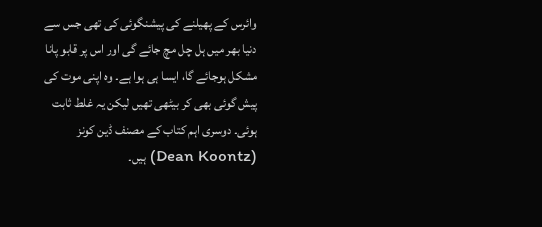وائرس کے پھیلنے کی پیشنگوئی کی تھی جس سے دنیا بھر میں ہل چل مچ جائے گی اور اس پر قابو پانا مشکل ہوجائے گا، ایسا ہی ہوا ہے۔ وہ اپنی موت کی پیش گوئی بھی کر بیٹھی تھیں لیکن یہ غلط ثابت ہوئی۔ دوسری اہم کتاب کے مصنف ڈین کونز (Dean Koontz) ہیں۔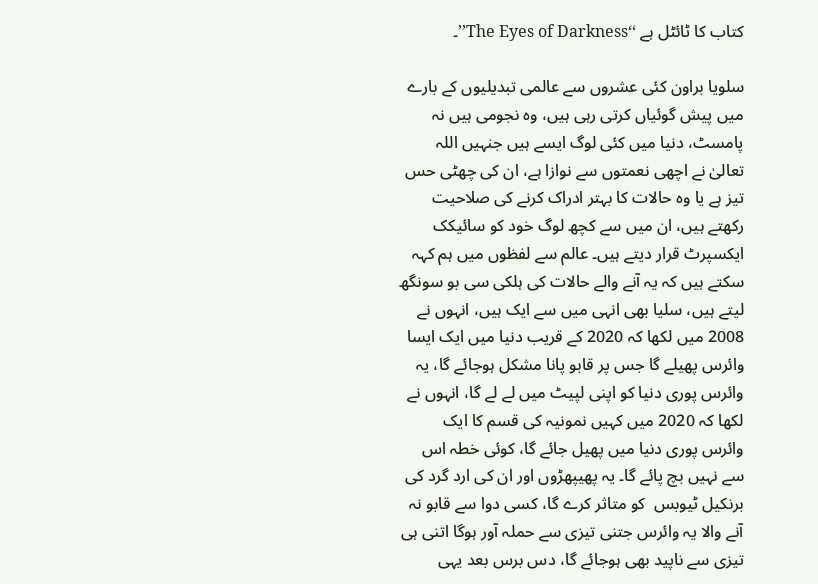کتاب کا ٹائٹل ہے ‘‘The Eyes of Darkness’’۔

سلویا براون کئی عشروں سے عالمی تبدیلیوں کے بارے میں پیش گوئیاں کرتی رہی ہیں، وہ نجومی ہیں نہ پامسٹ، دنیا میں کئی لوگ ایسے ہیں جنہیں اللہ تعالیٰ نے اچھی نعمتوں سے نوازا ہے، ان کی چھٹی حس تیز ہے یا وہ حالات کا بہتر ادراک کرنے کی صلاحیت رکھتے ہیں، ان میں سے کچھ لوگ خود کو سائیکک ایکسپرٹ قرار دیتے ہیں۔ عالم سے لفظوں میں ہم کہہ سکتے ہیں کہ یہ آنے والے حالات کی ہلکی سی بو سونگھ لیتے ہیں، سلیا بھی انہی میں سے ایک ہیں، انہوں نے 2008 میں لکھا کہ 2020 کے قریب دنیا میں ایک ایسا وائرس پھیلے گا جس پر قابو پانا مشکل ہوجائے گا، یہ وائرس پوری دنیا کو اپنی لپیٹ میں لے لے گا، انہوں نے لکھا کہ 2020 میں کہیں نمونیہ کی قسم کا ایک وائرس پوری دنیا میں پھیل جائے گا، کوئی خطہ اس سے نہیں بچ پائے گا۔ یہ پھیپھڑوں اور ان کی ارد گرد کی برنکیل ٹیوبس  کو متاثر کرے گا، کسی دوا سے قابو نہ آنے والا یہ وائرس جتنی تیزی سے حملہ آور ہوگا اتنی ہی تیزی سے ناپید بھی ہوجائے گا، دس برس بعد یہی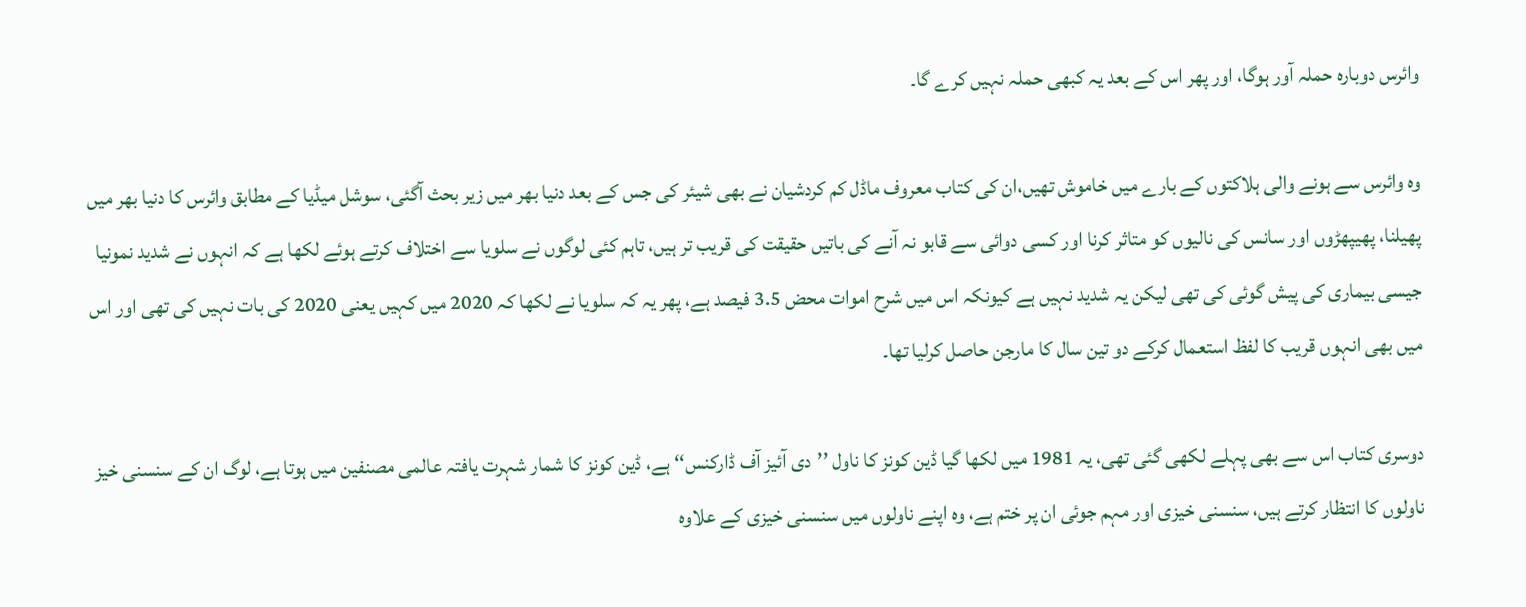وائرس دوبارہ حملہ آور ہوگا، اور پھر اس کے بعد یہ کبھی حملہ نہیں کرے گا۔

وہ وائرس سے ہونے والی ہلاکتوں کے بارے میں خاموش تھیں،ان کی کتاب معروف ماڈل کم کردشیان نے بھی شیئر کی جس کے بعد دنیا بھر میں زیر بحث آگئی، سوشل میڈیا کے مطابق وائرس کا دنیا بھر میں پھیلنا، پھیپھڑوں اور سانس کی نالیوں کو متاثر کرنا اور کسی دوائی سے قابو نہ آنے کی باتیں حقیقت کی قریب تر ہیں، تاہم کئی لوگوں نے سلویا سے اختلاف کرتے ہوئے لکھا ہے کہ انہوں نے شدید نمونیا جیسی بیماری کی پیش گوئی کی تھی لیکن یہ شدید نہیں ہے کیونکہ اس میں شرح اموات محض 3.5 فیصد ہے، پھر یہ کہ سلویا نے لکھا کہ 2020 میں کہیں یعنی 2020 کی بات نہیں کی تھی اور اس میں بھی انہوں قریب کا لفظ استعمال کرکے دو تین سال کا مارجن حاصل کرلیا تھا۔

دوسری کتاب اس سے بھی پہلے لکھی گئی تھی، یہ 1981 میں لکھا گیا ڈین کونز کا ناول ’’دی آئیز آف ڈارکنس‘‘ ہے، ڈین کونز کا شمار شہرت یافتہ عالمی مصنفین میں ہوتا ہے، لوگ ان کے سنسنی خیز ناولوں کا انتظار کرتے ہیں، سنسنی خیزی اور مہم جوئی ان پر ختم ہے، وہ اپنے ناولوں میں سنسنی خیزی کے علاوہ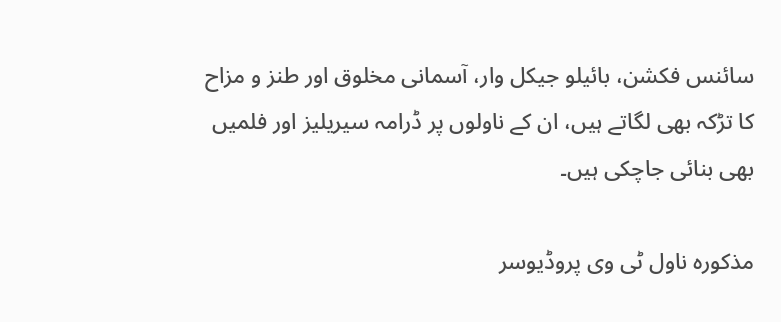سائنس فکشن، بائیلو جیکل وار، آسمانی مخلوق اور طنز و مزاح کا تڑکہ بھی لگاتے ہیں، ان کے ناولوں پر ڈرامہ سیریلیز اور فلمیں بھی بنائی جاچکی ہیں۔

مذکورہ ناول ٹی وی پروڈیوسر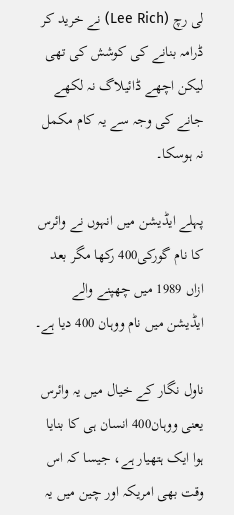لی رچ (Lee Rich) نے خرید کر ڈرامہ بنانے کی کوشش کی تھی لیکن اچھے ڈائیلاگ نہ لکھے جانے کی وجہ سے یہ کام مکمل نہ ہوسکا۔

پہلے ایڈیشن میں انہوں نے وائرس کا نام گورکی400 رکھا مگر بعد ازاں 1989 میں چھپنے والے ایڈیشن میں نام ووہان 400 دیا ہے۔

ناول نگار کے خیال میں یہ وائرس یعنی ووہان400 انسان ہی کا بنایا ہوا ایک ہتھیار ہے، جیسا کہ اس وقت بھی امریکہ اور چین میں یہ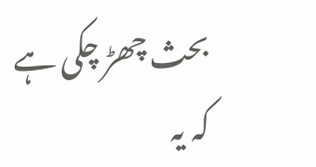بحث چھڑ چکی ہے کہ یہ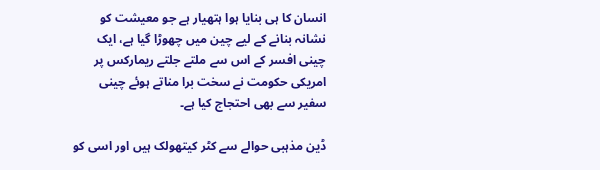انسان کا ہی بنایا ہوا ہتھیار ہے جو معیشت کو نشانہ بنانے کے لیے چین میں چھوڑا گیا ہے، ایک چینی افسر کے اس سے ملتے جلتے ریمارکس پر امریکی حکومت نے سخت برا مناتے ہوئے چینی سفیر سے بھی احتجاج کیا ہے۔

ڈین مذہبی حوالے سے کٹر کیتھولک ہیں اور اسی کو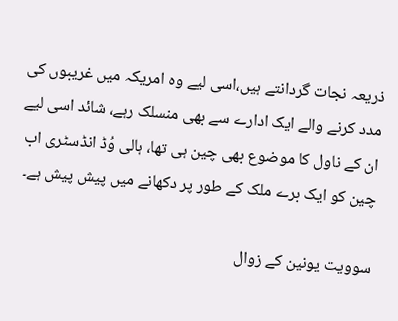ذریعہ نجات گردانتے ہیں،اسی لیے وہ امریکہ میں غریبوں کی مدد کرنے والے ایک ادارے سے بھی منسلک رہے، شائد اسی لیے ان کے ناول کا موضوع بھی چین ہی تھا، ہالی وُڈ انڈسٹری اب چین کو ایک برے ملک کے طور پر دکھانے میں پیش پیش ہے۔

سوویت یونین کے زوال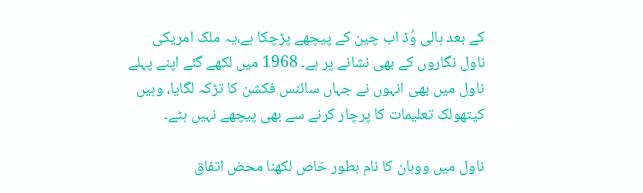کے بعد ہالی وُڈ اب چین کے پیچھے پڑچکا ہے،یہ ملک امریکی ناول نگاروں کے بھی نشانے پر ہے۔ 1968 میں لکھے گئے اپنے پہلے ناول میں بھی انہوں نے جہاں سائنس فکشن کا تڑکہ لگایا، وہیں کیتھولک تعلیمات کا پرچار کرنے سے بھی پیچھے نہیں ہٹے۔

ناول میں ووہان کا نام بطور خاص لکھنا محض اتفاق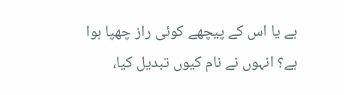ہے یا اس کے پیچھے کوئی راز چھپا ہوا ہے؟ انہوں نے نام کیوں تبدیل کیا،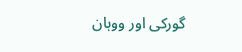گورکی اور ووہان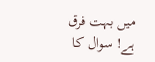میں بہت فرق ہے! سوال کا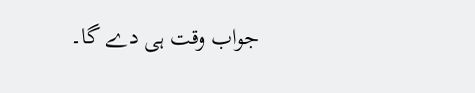جواب وقت ہی دے گا۔